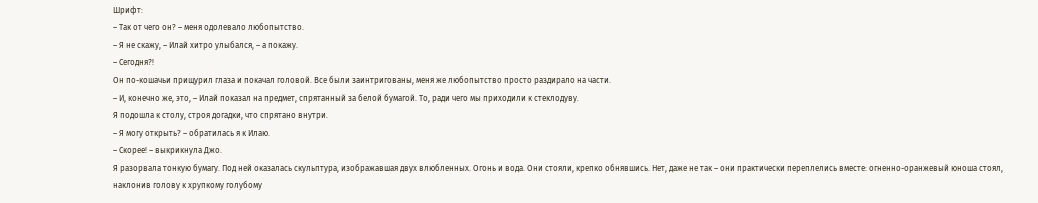Шрифт:
– Так от чего он? – меня одолевало любопытство.
– Я не скажу, – Илай хитро улыбался, – а покажу.
– Сегодня?!
Он по-кошачьи прищурил глаза и покачал головой. Все были заинтригованы, меня же любопытство просто раздирало на части.
– И, конечно же, это, – Илай показал на предмет, спрятанный за белой бумагой. То, ради чего мы приходили к стеклодуву.
Я подошла к столу, строя догадки, что спрятано внутри.
– Я могу открыть? – обратилась я к Илаю.
– Скорее! – выкрикнула Джо.
Я разорвала тонкую бумагу. Под ней оказалась скульптура, изображавшая двух влюбленных. Огонь и вода. Они стояли, крепко обнявшись. Нет, даже не так – они практически переплелись вместе: огненно-оранжевый юноша стоял, наклонив голову к хрупкому голубому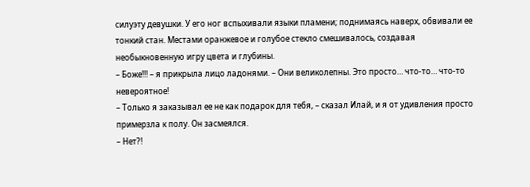силуэту девушки. У его ног вспыхивали языки пламени; поднимаясь наверх, обвивали ее тонкий стан. Местами оранжевое и голубое стекло смешивалось, создавая необыкновенную игру цвета и глубины.
– Боже!!! – я прикрыла лицо ладонями. – Они великолепны. Это просто… что-то… что-то невероятное!
– Только я заказывал ее не как подарок для тебя, – сказал Илай, и я от удивления просто примерзла к полу. Он засмеялся.
– Нет?!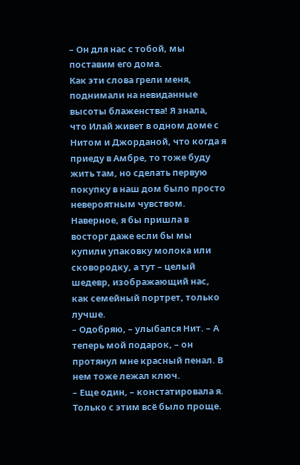– Он для нас с тобой, мы поставим его дома.
Как эти слова грели меня, поднимали на невиданные высоты блаженства! Я знала, что Илай живет в одном доме с Нитом и Джорданой, что когда я приеду в Амбре, то тоже буду жить там, но сделать первую покупку в наш дом было просто невероятным чувством. Наверное, я бы пришла в восторг даже если бы мы купили упаковку молока или сковородку, а тут – целый шедевр, изображающий нас, как семейный портрет, только лучше.
– Одобряю, – улыбался Нит. – А теперь мой подарок, – он протянул мне красный пенал. В нем тоже лежал ключ.
– Еще один, – констатировала я.
Только с этим всё было проще.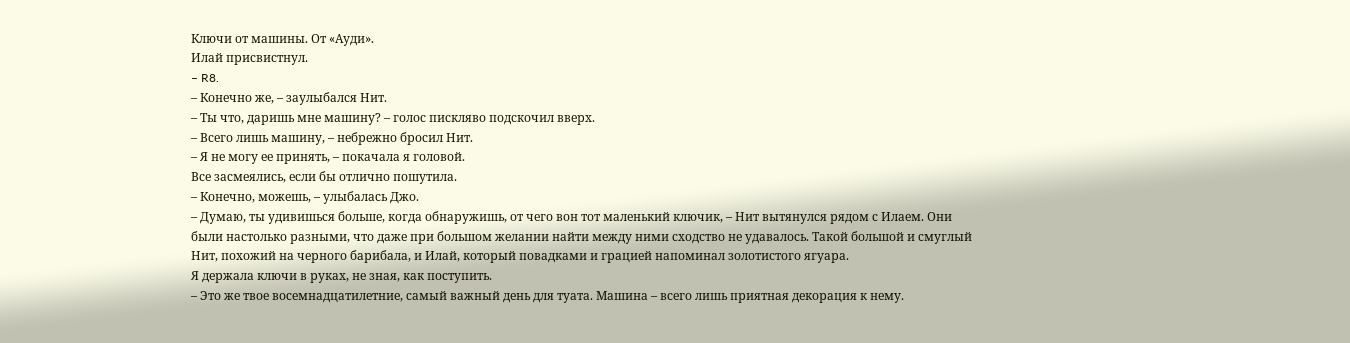Ключи от машины. От «Ауди».
Илай присвистнул.
– R8.
– Конечно же, – заулыбался Нит.
– Ты что, даришь мне машину? – голос пискляво подскочил вверх.
– Всего лишь машину, – небрежно бросил Нит.
– Я не могу ее принять, – покачала я головой.
Все засмеялись, если бы отлично пошутила.
– Конечно, можешь, – улыбалась Джо.
– Думаю, ты удивишься больше, когда обнаружишь, от чего вон тот маленький ключик, – Нит вытянулся рядом с Илаем. Они были настолько разными, что даже при большом желании найти между ними сходство не удавалось. Такой большой и смуглый Нит, похожий на черного барибала, и Илай, который повадками и грацией напоминал золотистого ягуара.
Я держала ключи в руках, не зная, как поступить.
– Это же твое восемнадцатилетние, самый важный день для туата. Машина – всего лишь приятная декорация к нему.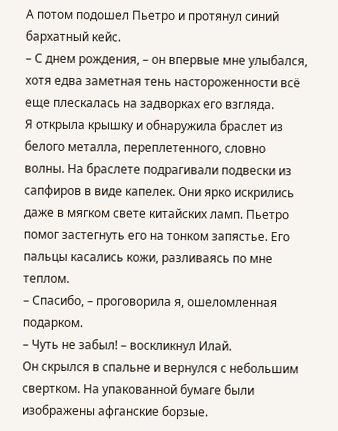А потом подошел Пьетро и протянул синий бархатный кейс.
– С днем рождения, – он впервые мне улыбался, хотя едва заметная тень настороженности всё еще плескалась на задворках его взгляда.
Я открыла крышку и обнаружила браслет из белого металла, переплетенного, словно волны. На браслете подрагивали подвески из сапфиров в виде капелек. Они ярко искрились даже в мягком свете китайских ламп. Пьетро помог застегнуть его на тонком запястье. Его пальцы касались кожи, разливаясь по мне теплом.
– Спасибо, – проговорила я, ошеломленная подарком.
– Чуть не забыл! – воскликнул Илай.
Он скрылся в спальне и вернулся с небольшим свертком. На упакованной бумаге были изображены афганские борзые.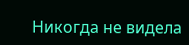Никогда не видела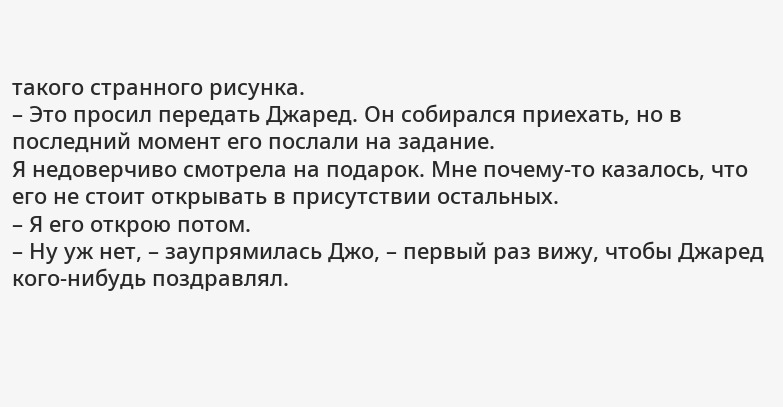такого странного рисунка.
– Это просил передать Джаред. Он собирался приехать, но в последний момент его послали на задание.
Я недоверчиво смотрела на подарок. Мне почему-то казалось, что его не стоит открывать в присутствии остальных.
– Я его открою потом.
– Ну уж нет, – заупрямилась Джо, – первый раз вижу, чтобы Джаред кого-нибудь поздравлял.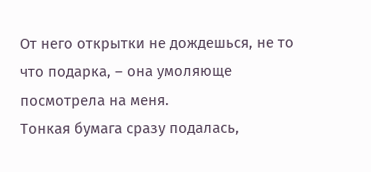От него открытки не дождешься, не то что подарка, – она умоляюще посмотрела на меня.
Тонкая бумага сразу подалась,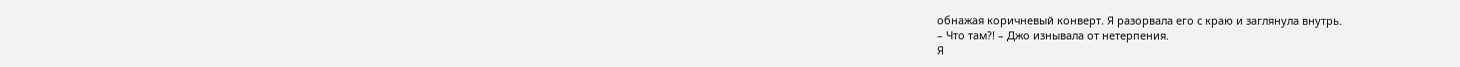обнажая коричневый конверт. Я разорвала его с краю и заглянула внутрь.
– Что там?! – Джо изнывала от нетерпения.
Я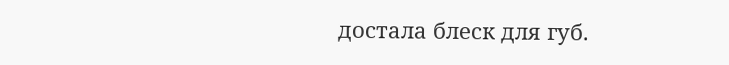достала блеск для губ.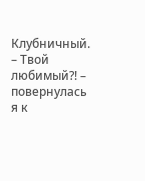Клубничный.
– Твой любимый?! – повернулась я к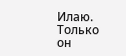Илаю. Только он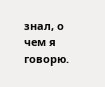знал, о чем я говорю.